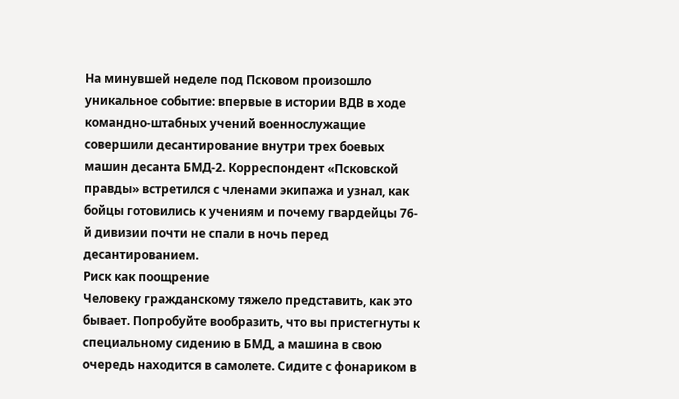На минувшей неделе под Псковом произошло уникальное событие: впервые в истории ВДВ в ходе командно-штабных учений военнослужащие совершили десантирование внутри трех боевых машин десанта БМД-2. Корреспондент «Псковской правды» встретился с членами экипажа и узнал, как бойцы готовились к учениям и почему гвардейцы 76-й дивизии почти не спали в ночь перед десантированием.
Риск как поощрение
Человеку гражданскому тяжело представить, как это бывает. Попробуйте вообразить, что вы пристегнуты к специальному сидению в БМД, а машина в свою очередь находится в самолете. Сидите с фонариком в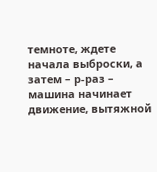темноте, ждете начала выброски, а затем – р-раз – машина начинает движение, вытяжной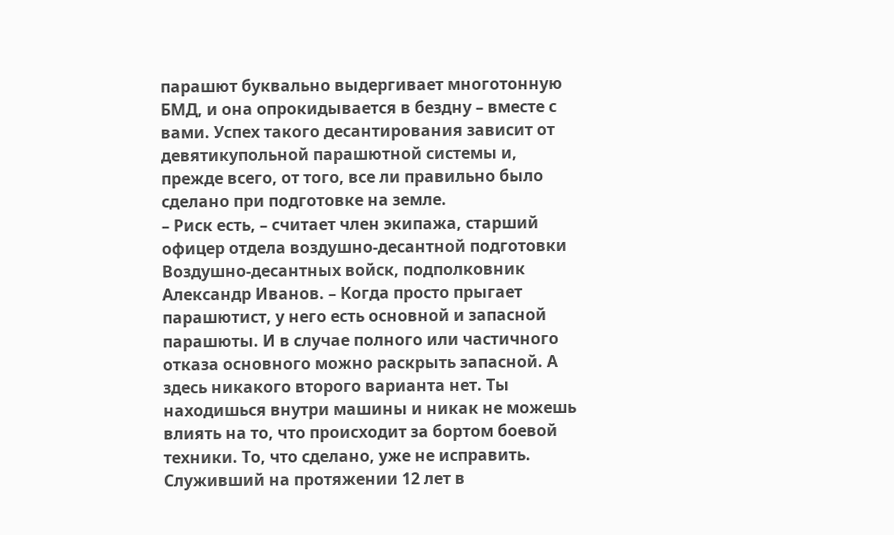парашют буквально выдергивает многотонную БМД, и она опрокидывается в бездну – вместе с вами. Успех такого десантирования зависит от девятикупольной парашютной системы и, прежде всего, от того, все ли правильно было сделано при подготовке на земле.
– Риск есть, – считает член экипажа, старший офицер отдела воздушно-десантной подготовки Воздушно-десантных войск, подполковник Александр Иванов. – Когда просто прыгает парашютист, у него есть основной и запасной парашюты. И в случае полного или частичного отказа основного можно раскрыть запасной. А здесь никакого второго варианта нет. Ты находишься внутри машины и никак не можешь влиять на то, что происходит за бортом боевой техники. То, что сделано, уже не исправить.
Служивший на протяжении 12 лет в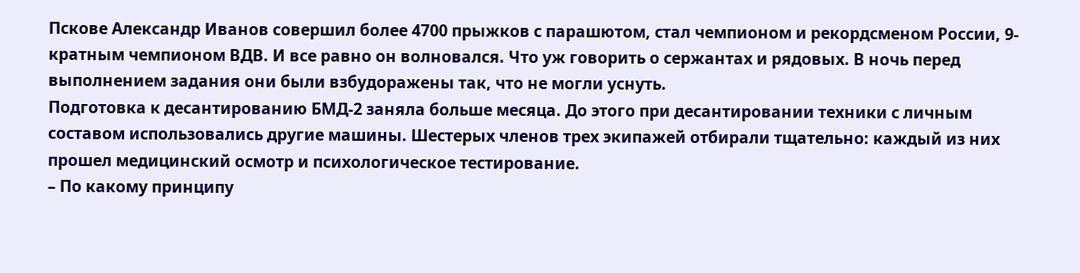Пскове Александр Иванов совершил более 4700 прыжков с парашютом, стал чемпионом и рекордсменом России, 9-кратным чемпионом ВДВ. И все равно он волновался. Что уж говорить о сержантах и рядовых. В ночь перед выполнением задания они были взбудоражены так, что не могли уснуть.
Подготовка к десантированию БМД-2 заняла больше месяца. До этого при десантировании техники с личным составом использовались другие машины. Шестерых членов трех экипажей отбирали тщательно: каждый из них прошел медицинский осмотр и психологическое тестирование.
– По какому принципу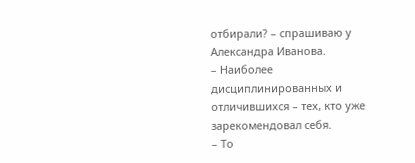отбирали? – спрашиваю у Александра Иванова.
– Наиболее дисциплинированных и отличившихся – тех, кто уже зарекомендовал себя.
– То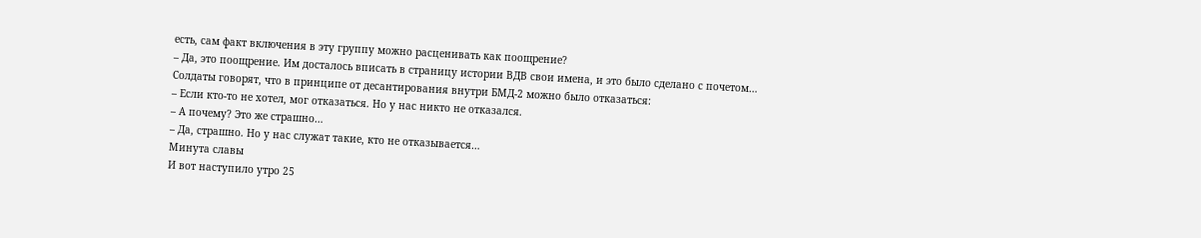есть, сам факт включения в эту группу можно расценивать как поощрение?
– Да, это поощрение. Им досталось вписать в страницу истории ВДВ свои имена, и это было сделано с почетом…
Солдаты говорят, что в принципе от десантирования внутри БМД-2 можно было отказаться:
– Если кто-то не хотел, мог отказаться. Но у нас никто не отказался.
– А почему? Это же страшно…
– Да, страшно. Но у нас служат такие, кто не отказывается…
Минута славы
И вот наступило утро 25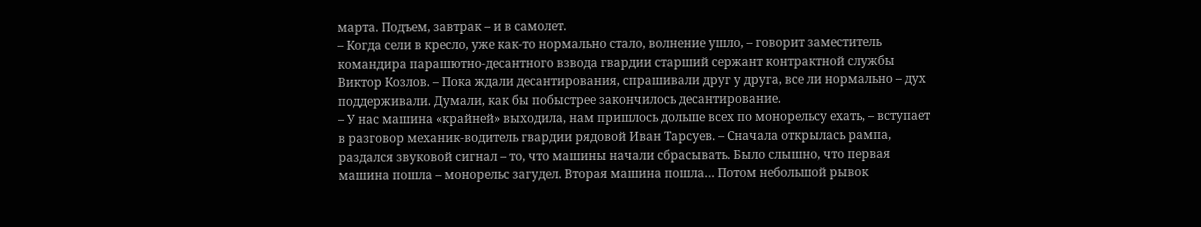марта. Подъем, завтрак – и в самолет.
– Когда сели в кресло, уже как-то нормально стало, волнение ушло, – говорит заместитель командира парашютно-десантного взвода гвардии старший сержант контрактной службы Виктор Козлов. – Пока ждали десантирования, спрашивали друг у друга, все ли нормально – дух поддерживали. Думали, как бы побыстрее закончилось десантирование.
– У нас машина «крайней» выходила, нам пришлось дольше всех по монорельсу ехать, – вступает в разговор механик-водитель гвардии рядовой Иван Тарсуев. – Сначала открылась рампа, раздался звуковой сигнал – то, что машины начали сбрасывать. Было слышно, что первая машина пошла – монорельс загудел. Вторая машина пошла… Потом небольшой рывок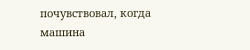почувствовал, когда машина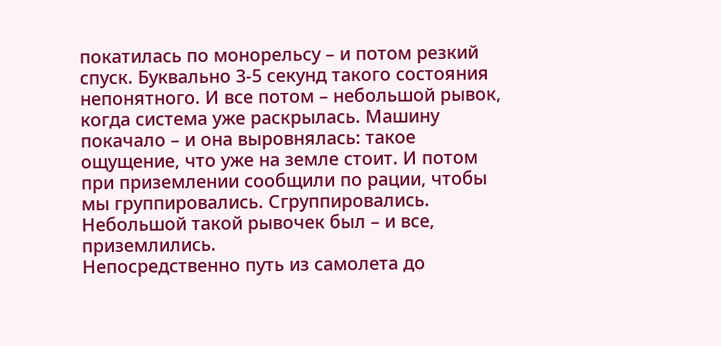покатилась по монорельсу – и потом резкий спуск. Буквально 3-5 секунд такого состояния непонятного. И все потом – небольшой рывок, когда система уже раскрылась. Машину покачало – и она выровнялась: такое ощущение, что уже на земле стоит. И потом при приземлении сообщили по рации, чтобы мы группировались. Сгруппировались. Небольшой такой рывочек был – и все, приземлились.
Непосредственно путь из самолета до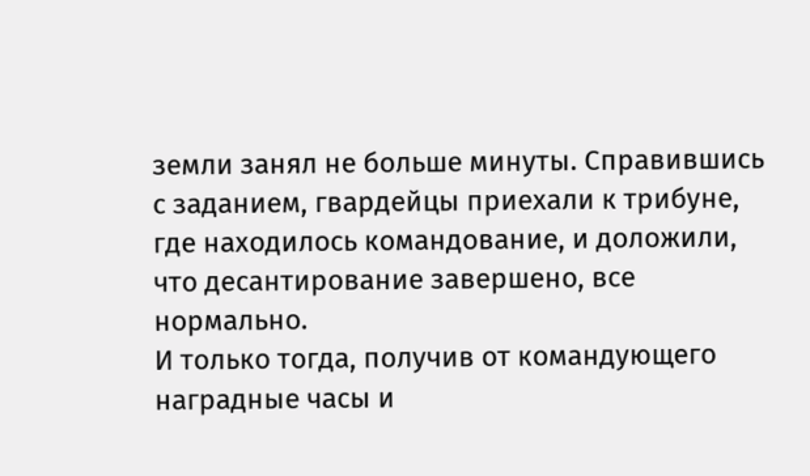земли занял не больше минуты. Справившись с заданием, гвардейцы приехали к трибуне, где находилось командование, и доложили, что десантирование завершено, все нормально.
И только тогда, получив от командующего наградные часы и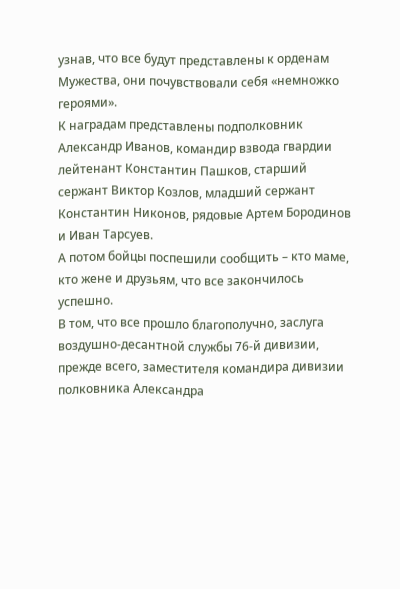узнав, что все будут представлены к орденам Мужества, они почувствовали себя «немножко героями».
К наградам представлены подполковник Александр Иванов, командир взвода гвардии лейтенант Константин Пашков, старший сержант Виктор Козлов, младший сержант Константин Никонов, рядовые Артем Бородинов и Иван Тарсуев.
А потом бойцы поспешили сообщить – кто маме, кто жене и друзьям, что все закончилось успешно.
В том, что все прошло благополучно, заслуга воздушно-десантной службы 76-й дивизии, прежде всего, заместителя командира дивизии полковника Александра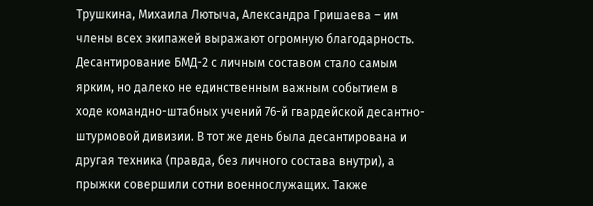Трушкина, Михаила Лютыча, Александра Гришаева – им члены всех экипажей выражают огромную благодарность.
Десантирование БМД-2 с личным составом стало самым ярким, но далеко не единственным важным событием в ходе командно-штабных учений 76-й гвардейской десантно-штурмовой дивизии. В тот же день была десантирована и другая техника (правда, без личного состава внутри), а прыжки совершили сотни военнослужащих. Также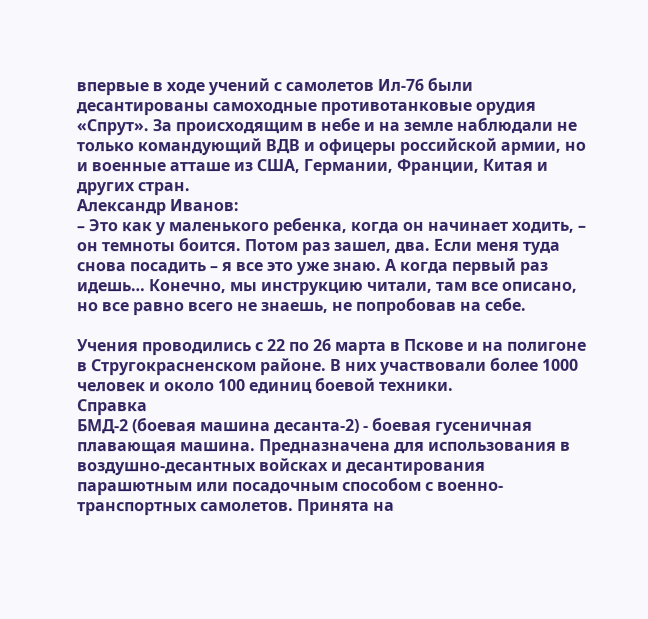впервые в ходе учений с самолетов Ил-76 были десантированы самоходные противотанковые орудия «Спрут». За происходящим в небе и на земле наблюдали не только командующий ВДВ и офицеры российской армии, но и военные атташе из США, Германии, Франции, Китая и других стран.
Александр Иванов:
– Это как у маленького ребенка, когда он начинает ходить, – он темноты боится. Потом раз зашел, два. Если меня туда снова посадить – я все это уже знаю. А когда первый раз идешь… Конечно, мы инструкцию читали, там все описано, но все равно всего не знаешь, не попробовав на себе.

Учения проводились с 22 по 26 марта в Пскове и на полигоне в Стругокрасненском районе. В них участвовали более 1000 человек и около 100 единиц боевой техники.
Справка
БМД-2 (боевая машина десанта-2) - боевая гусеничная плавающая машина. Предназначена для использования в воздушно-десантных войсках и десантирования парашютным или посадочным способом с военно-транспортных самолетов. Принята на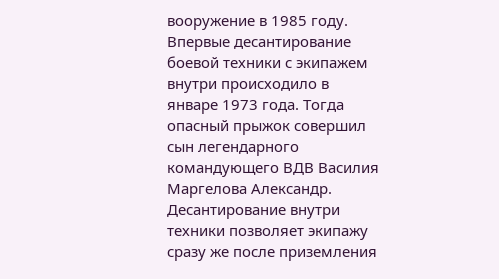вооружение в 1985 году.
Впервые десантирование боевой техники с экипажем внутри происходило в январе 1973 года. Тогда опасный прыжок совершил сын легендарного командующего ВДВ Василия Маргелова Александр.
Десантирование внутри техники позволяет экипажу сразу же после приземления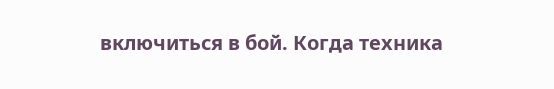включиться в бой. Когда техника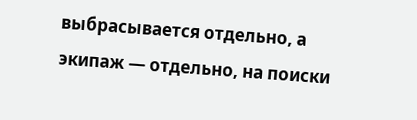выбрасывается отдельно, а экипаж — отдельно, на поиски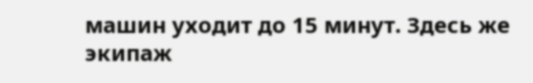машин уходит до 15 минут. Здесь же экипаж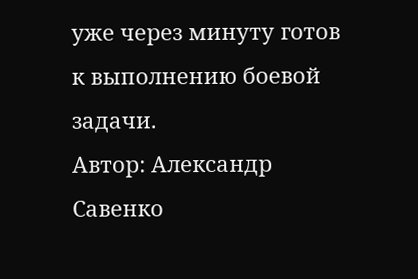уже через минуту готов к выполнению боевой задачи.
Автор: Александр Савенко